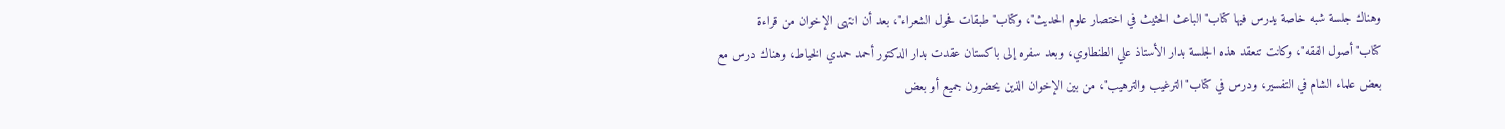وهناك جلسة شبه خاصة يدرس فيها كتاب"الباعث الحثيث في اختصار علوم الحديث"، وكتاب"طبقات فحول الشعراء"، بعد أن انتهى الإخوان من قراءة كتاب"أصول الفقه"، وكانت تنعقد هذه الجلسة بدار الأستاذ علي الطنطاوي، وبعد سفره إلى باكستان عقدت بدار الدكتور أحمد حمدي الخياط، وهناك درس مع بعض علماء الشام في التفسير، ودرس في كتاب"الترغيب والترهيب"، من بين الإخوان الذين يحضرون جميع أو بعض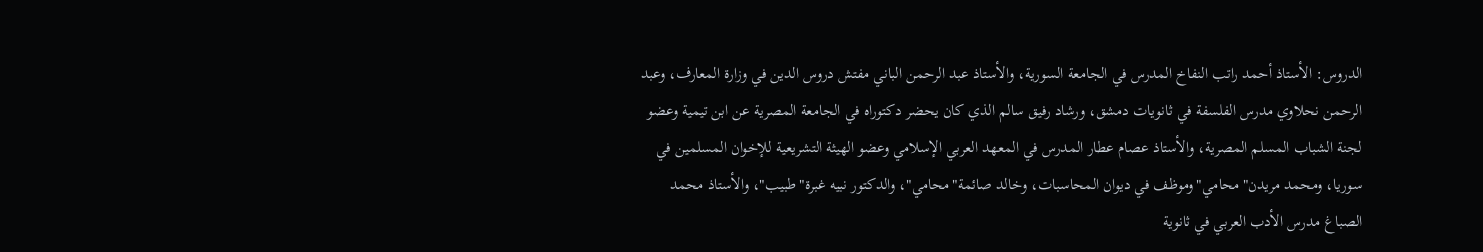الدروس: الأستاذ أحمد راتب النفاخ المدرس في الجامعة السورية، والأستاذ عبد الرحمن الباني مفتش دروس الدين في وزارة المعارف، وعبد الرحمن نحلاوي مدرس الفلسفة في ثانويات دمشق، ورشاد رفيق سالم الذي كان يحضر دكتوراه في الجامعة المصرية عن ابن تيمية وعضو لجنة الشباب المسلم المصرية، والأستاذ عصام عطار المدرس في المعهد العربي الإسلامي وعضو الهيثة التشريعية للإخوان المسلمين في سوريا، ومحمد مريدن"محامي"وموظف في ديوان المحاسبات، وخالد صائمة"محامي"، والدكتور نبيه غبرة"طبيب"، والأستاذ محمد الصباغ مدرس الأدب العربي في ثانوية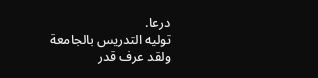درعا.
توليه التدريس بالجامعة
ولقد عرف قدر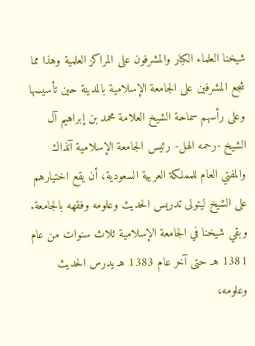شيخنا العلماء الكبار والمشرفون على المراكز العلمية وهذا مما شجع المشرفين على الجامعة الإسلامية بالمدينة حين تأسيسها وعلى رأسهم سماحة الشيخ العلامة محمد بن إبراهيم آل الشيخ -رحمه الهل- رئيس الجامعة الإسلامية آنذاك والمفتي العام للمملكة العريية السعودية، أن يقع اختيارهم على الشيخ ليتولى تدريس الحديث وعلومه وفقهه بالجامعة.
وبقي شيخنا في الجامعة الإسلامية ثلاث سنوات من عام 1381 هـ حتى آخر عام 1383 هـ يدرس الحديث وعلومه،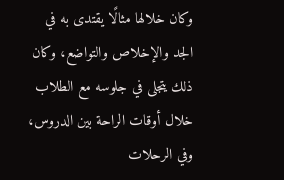وكان خلالها مثالًا يقتدى به في الجد والإخلاص والتواضع، وكان ذلك يتجلى في جلوسه مع الطلاب خلال أوقات الراحة بين الدروس، وفي الرحلات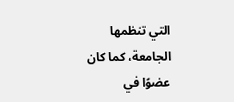التي تنظمها الجامعة، كما كان عضوًا في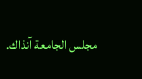مجلس الجامعة آنذاك.